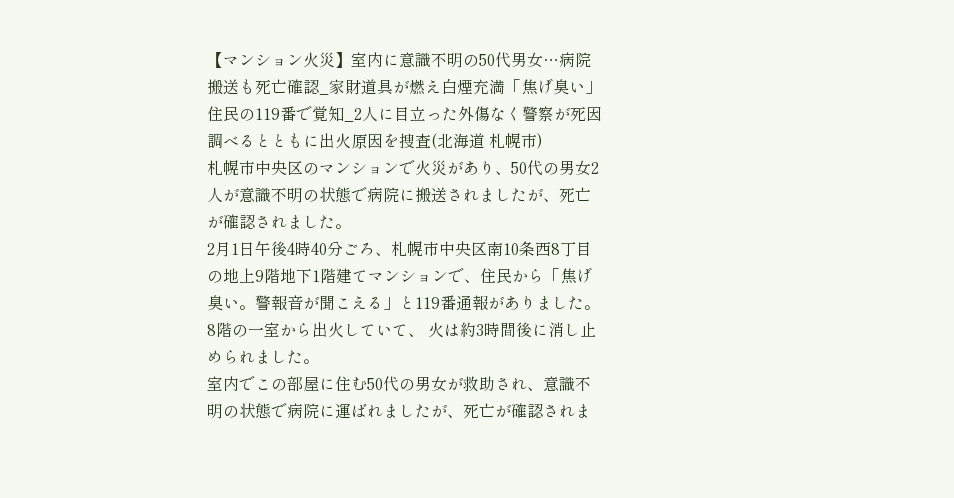【マンション火災】室内に意識不明の50代男女…病院搬送も死亡確認_家財道具が燃え白煙充満「焦げ臭い」住民の119番で覚知_2人に目立った外傷なく警察が死因調べるとともに出火原因を捜査(北海道 札幌市)
札幌市中央区のマンションで火災があり、50代の男女2人が意識不明の状態で病院に搬送されましたが、死亡が確認されました。
2月1日午後4時40分ごろ、札幌市中央区南10条西8丁目の地上9階地下1階建てマンションで、住民から「焦げ臭い。警報音が聞こえる」と119番通報がありました。
8階の一室から出火していて、 火は約3時間後に消し止められました。
室内でこの部屋に住む50代の男女が救助され、意識不明の状態で病院に運ばれましたが、死亡が確認されま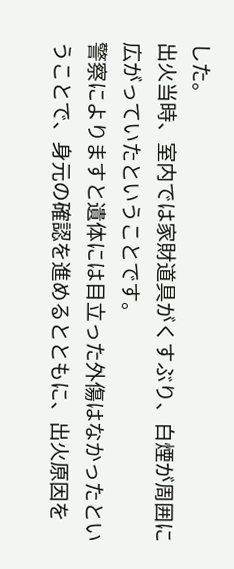した。
出火当時、室内では家財道具がくすぶり、白煙が周囲に広がっていたということです。
警察によりますと遺体には目立った外傷はなかったということで、身元の確認を進めるとともに、出火原因を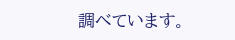調べています。